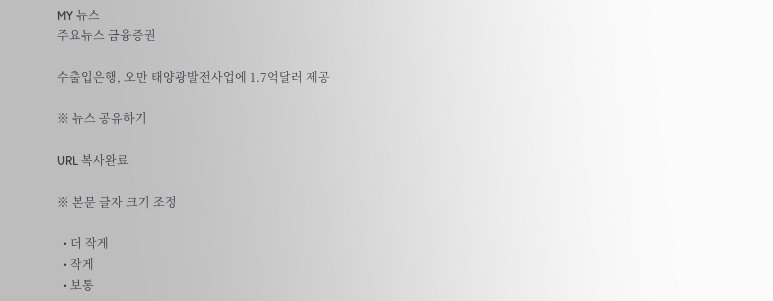MY 뉴스
주요뉴스 금융증권

수출입은행, 오만 태양광발전사업에 1.7억달러 제공

※ 뉴스 공유하기

URL 복사완료

※ 본문 글자 크기 조정

  • 더 작게
  • 작게
  • 보통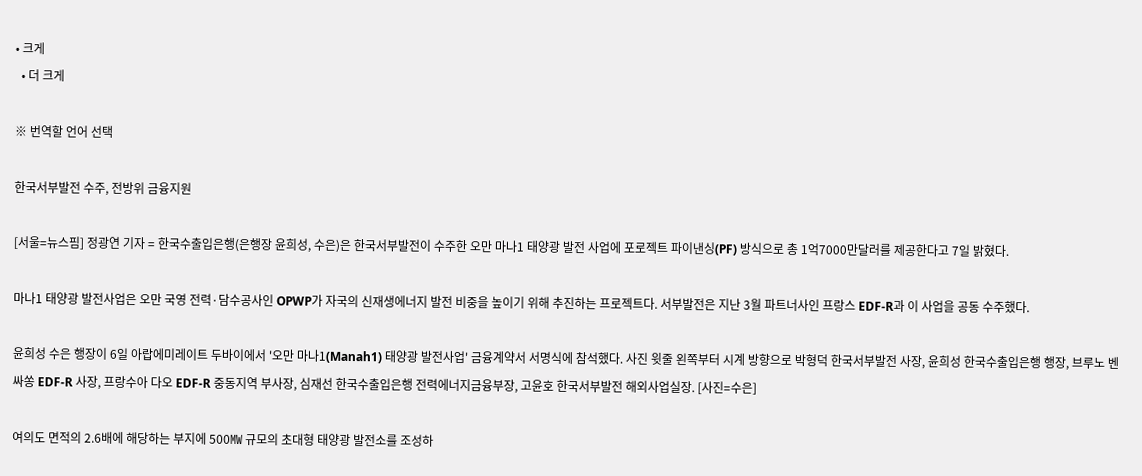• 크게
  • 더 크게

※ 번역할 언어 선택

한국서부발전 수주, 전방위 금융지원

[서울=뉴스핌] 정광연 기자 = 한국수출입은행(은행장 윤희성, 수은)은 한국서부발전이 수주한 오만 마나1 태양광 발전 사업에 포로젝트 파이낸싱(PF) 방식으로 총 1억7000만달러를 제공한다고 7일 밝혔다.

마나1 태양광 발전사업은 오만 국영 전력·담수공사인 OPWP가 자국의 신재생에너지 발전 비중을 높이기 위해 추진하는 프로젝트다. 서부발전은 지난 3월 파트너사인 프랑스 EDF-R과 이 사업을 공동 수주했다.

윤희성 수은 행장이 6일 아랍에미레이트 두바이에서 '오만 마나1(Manah1) 태양광 발전사업' 금융계약서 서명식에 참석했다. 사진 윗줄 왼쪽부터 시계 방향으로 박형덕 한국서부발전 사장, 윤희성 한국수출입은행 행장, 브루노 벤싸쏭 EDF-R 사장, 프랑수아 다오 EDF-R 중동지역 부사장, 심재선 한국수출입은행 전력에너지금융부장, 고윤호 한국서부발전 해외사업실장. [사진=수은]

여의도 면적의 2.6배에 해당하는 부지에 500㎿ 규모의 초대형 태양광 발전소를 조성하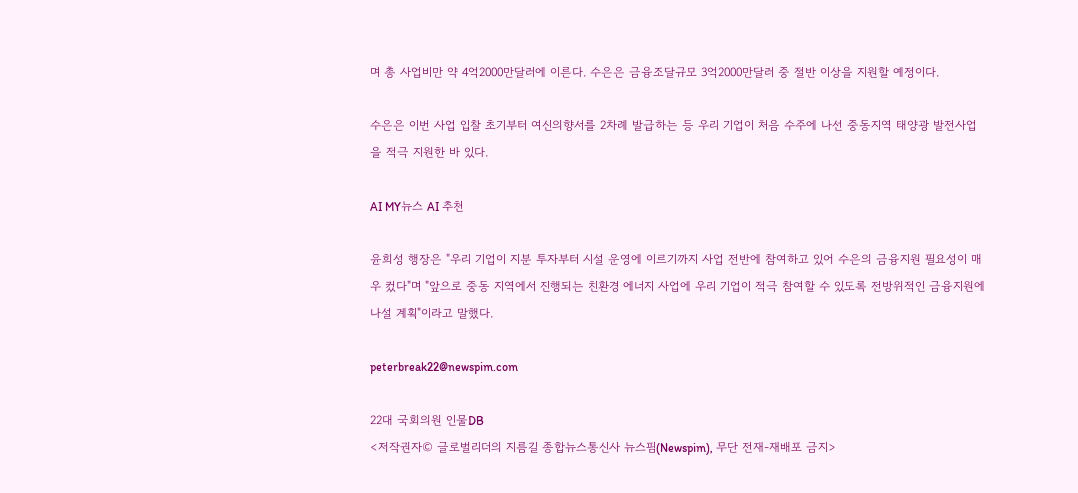며 총 사업비만 약 4억2000만달러에 이른다. 수은은 금융조달규모 3억2000만달러 중 절반 이상을 지원할 예정이다.

수은은 이번 사업 입찰 초기부터 여신의향서를 2차례 발급하는 등 우리 기업이 처음 수주에 나선 중동지역 태양광 발전사업을 적극 지원한 바 있다.

AI MY뉴스 AI 추천

윤희성 행장은 "우리 기업이 지분 투자부터 시설 운영에 이르기까지 사업 전반에 참여하고 있어 수은의 금융지원 필요성이 매우 컸다"며 "앞으로 중동 지역에서 진행되는 친환경 에너지 사업에 우리 기업이 적극 참여할 수 있도록 전방위적인 금융지원에 나설 계획"이라고 말했다.

peterbreak22@newspim.com

22대 국회의원 인물DB
<저작권자© 글로벌리더의 지름길 종합뉴스통신사 뉴스핌(Newspim), 무단 전재-재배포 금지>